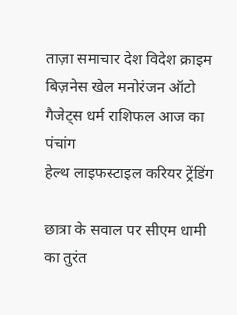ताज़ा समाचार देश विदेश क्राइम बिज़नेस खेल मनोरंजन ऑटो गैजेट्स धर्म राशिफल आज का पंचांग
हेल्थ लाइफस्टाइल करियर ट्रेंडिंग

छात्रा के सवाल पर सीएम धामी का तुरंत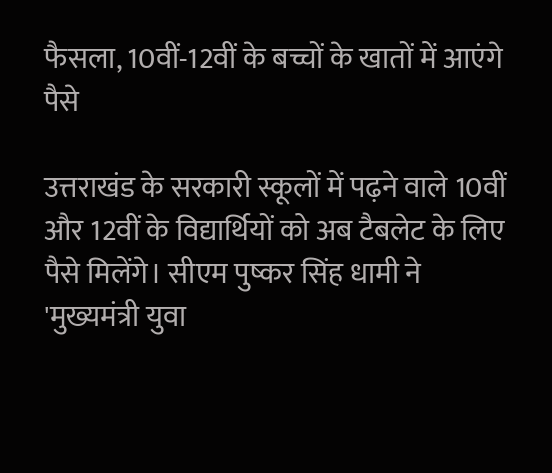फैसला, 10वीं-12वीं के बच्चों के खातों में आएंगे पैसे

उत्तराखंड के सरकारी स्कूलों में पढ़ने वाले 10वीं और 12वीं के विद्यार्थियों को अब टैबलेट के लिए पैसे मिलेंगे। सीएम पुष्कर सिंह धामी ने 'मुख्यमंत्री युवा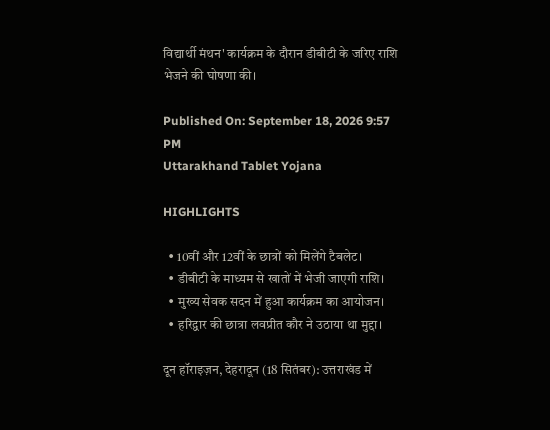विद्यार्थी मंथन' कार्यक्रम के दौरान डीबीटी के जरिए राशि भेजने की घोषणा की।

Published On: September 18, 2026 9:57 PM
Uttarakhand Tablet Yojana

HIGHLIGHTS

  • 10वीं और 12वीं के छात्रों को मिलेंगे टैबलेट।
  • डीबीटी के माध्यम से खातों में भेजी जाएगी राशि।
  • मुख्य सेवक सदन में हुआ कार्यक्रम का आयोजन।
  • हरिद्वार की छात्रा लवप्रीत कौर ने उठाया था मुद्दा।

दून हॉराइज़न, देहरादून (18 सितंबर): उत्तराखंड में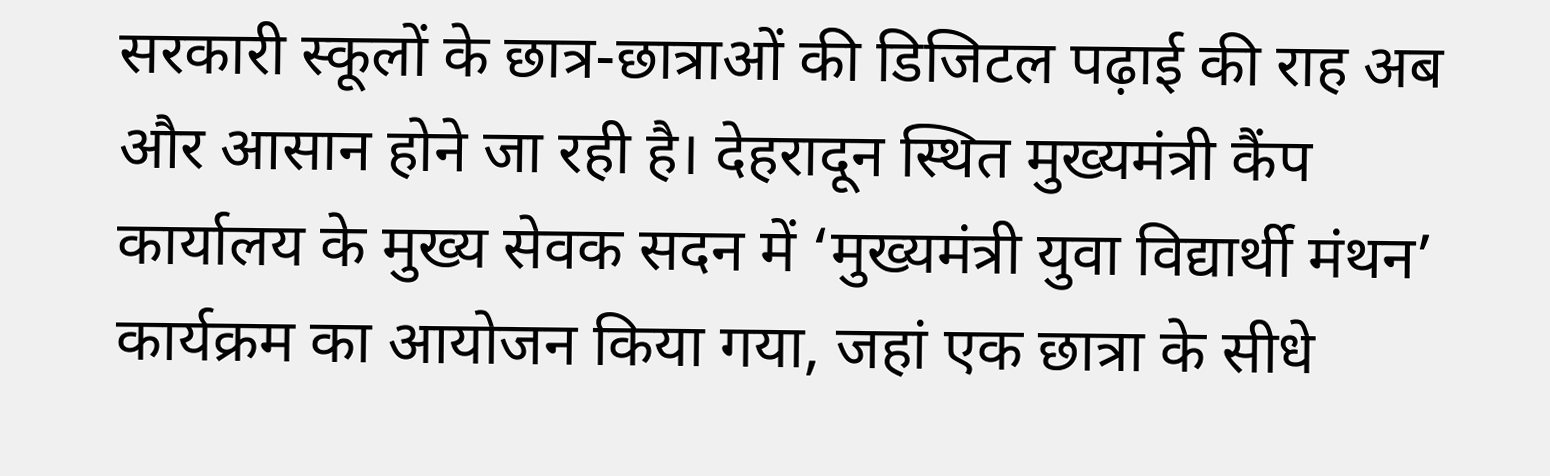सरकारी स्कूलों के छात्र-छात्राओं की डिजिटल पढ़ाई की राह अब और आसान होने जा रही है। देहरादून स्थित मुख्यमंत्री कैंप कार्यालय के मुख्य सेवक सदन में ‘मुख्यमंत्री युवा विद्यार्थी मंथन’ कार्यक्रम का आयोजन किया गया, जहां एक छात्रा के सीधे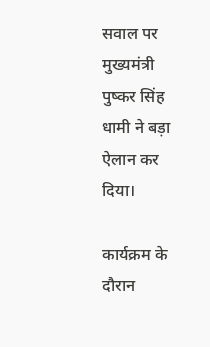सवाल पर मुख्यमंत्री पुष्कर सिंह धामी ने बड़ा ऐलान कर दिया।

कार्यक्रम के दौरान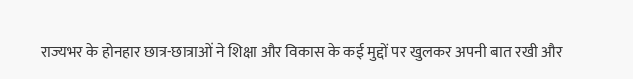राज्यभर के होनहार छात्र-छात्राओं ने शिक्षा और विकास के कई मुद्दों पर खुलकर अपनी बात रखी और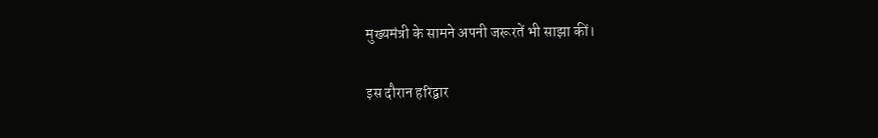मुख्यमंत्री के सामने अपनी जरूरतें भी साझा कीं।

इस दौरान हरिद्वार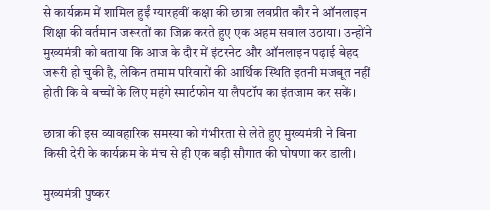से कार्यक्रम में शामिल हुईं ग्यारहवीं कक्षा की छात्रा लवप्रीत कौर ने ऑनलाइन शिक्षा की वर्तमान जरूरतों का जिक्र करते हुए एक अहम सवाल उठाया। उन्होंने मुख्यमंत्री को बताया कि आज के दौर में इंटरनेट और ऑनलाइन पढ़ाई बेहद जरूरी हो चुकी है, लेकिन तमाम परिवारों की आर्थिक स्थिति इतनी मजबूत नहीं होती कि वे बच्चों के लिए महंगे स्मार्टफोन या लैपटॉप का इंतजाम कर सकें।

छात्रा की इस व्यावहारिक समस्या को गंभीरता से लेते हुए मुख्यमंत्री ने बिना किसी देरी के कार्यक्रम के मंच से ही एक बड़ी सौगात की घोषणा कर डाली।

मुख्यमंत्री पुष्कर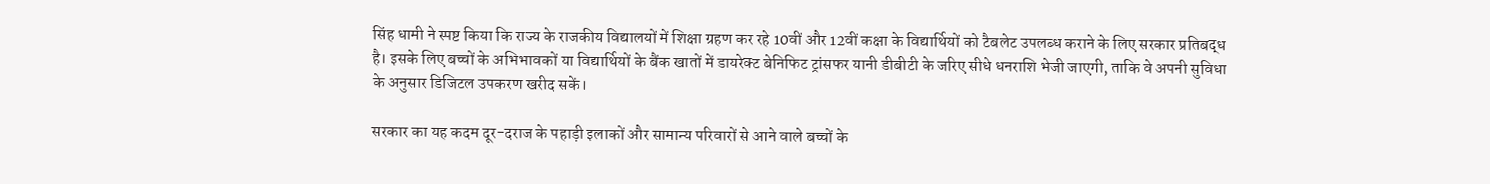सिंह धामी ने स्पष्ट किया कि राज्य के राजकीय विद्यालयों में शिक्षा ग्रहण कर रहे 10वीं और 12वीं कक्षा के विद्यार्थियों को टैबलेट उपलब्ध कराने के लिए सरकार प्रतिबद्ध है। इसके लिए बच्चों के अभिभावकों या विद्यार्थियों के बैंक खातों में डायरेक्ट बेनिफिट ट्रांसफर यानी डीबीटी के जरिए सीधे धनराशि भेजी जाएगी, ताकि वे अपनी सुविधा के अनुसार डिजिटल उपकरण खरीद सकें।

सरकार का यह कदम दूर-दराज के पहाड़ी इलाकों और सामान्य परिवारों से आने वाले बच्चों के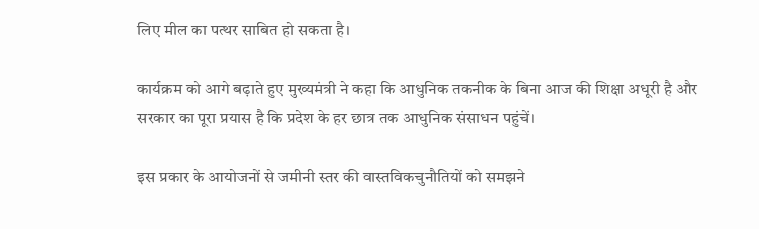लिए मील का पत्थर साबित हो सकता है।

कार्यक्रम को आगे बढ़ाते हुए मुख्यमंत्री ने कहा कि आधुनिक तकनीक के बिना आज की शिक्षा अधूरी है और सरकार का पूरा प्रयास है कि प्रदेश के हर छात्र तक आधुनिक संसाधन पहुंचें।

इस प्रकार के आयोजनों से जमीनी स्तर की वास्तविकचुनौतियों को समझने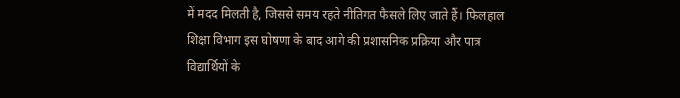में मदद मिलती है, जिससे समय रहते नीतिगत फैसले लिए जाते हैं। फिलहाल शिक्षा विभाग इस घोषणा के बाद आगे की प्रशासनिक प्रक्रिया और पात्र विद्यार्थियों के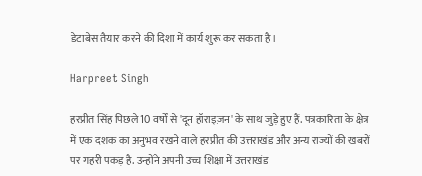डेटाबेस तैयार करने की दिशा में कार्य शुरू कर सकता है।

Harpreet Singh

हरप्रीत सिंह पिछले 10 वर्षों से 'दून हॉराइज़न' के साथ जुड़े हुए हैं. पत्रकारिता के क्षेत्र में एक दशक का अनुभव रखने वाले हरप्रीत की उत्तराखंड और अन्य राज्यों की खबरों पर गहरी पकड़ है. उन्होंने अपनी उच्च शिक्षा में उत्तराखंड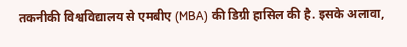तकनीकी विश्वविद्यालय से एमबीए (MBA) की डिग्री हासिल की है. इसके अलावा,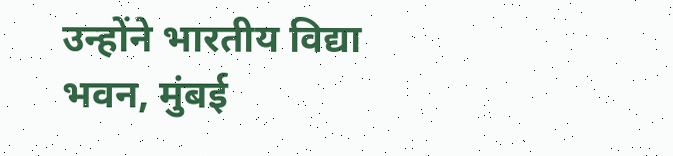उन्होंने भारतीय विद्या भवन, मुंबई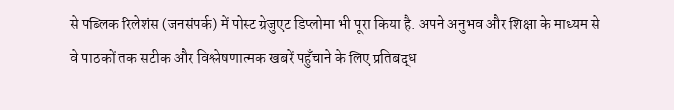से पब्लिक रिलेशंस (जनसंपर्क) में पोस्ट ग्रेजुएट डिप्लोमा भी पूरा किया है. अपने अनुभव और शिक्षा के माध्यम से वे पाठकों तक सटीक और विश्लेषणात्मक खबरें पहुँचाने के लिए प्रतिबद्ध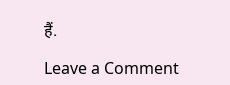हैं.

Leave a Comment